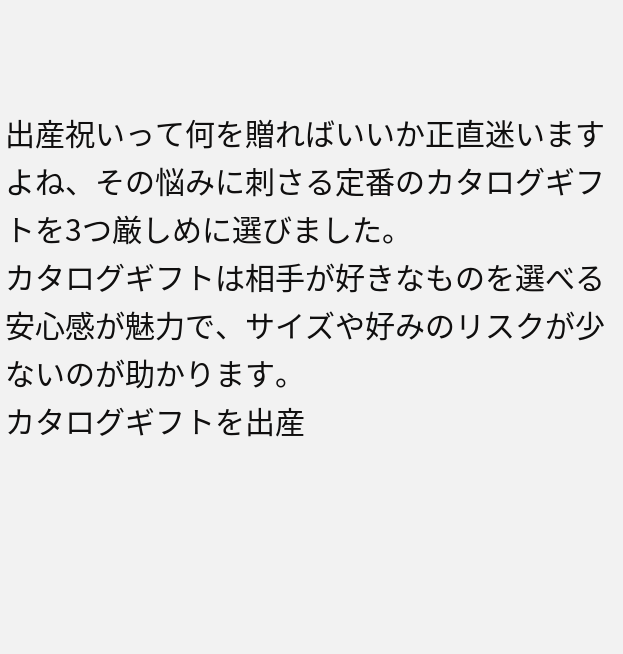出産祝いって何を贈ればいいか正直迷いますよね、その悩みに刺さる定番のカタログギフトを3つ厳しめに選びました。
カタログギフトは相手が好きなものを選べる安心感が魅力で、サイズや好みのリスクが少ないのが助かります。
カタログギフトを出産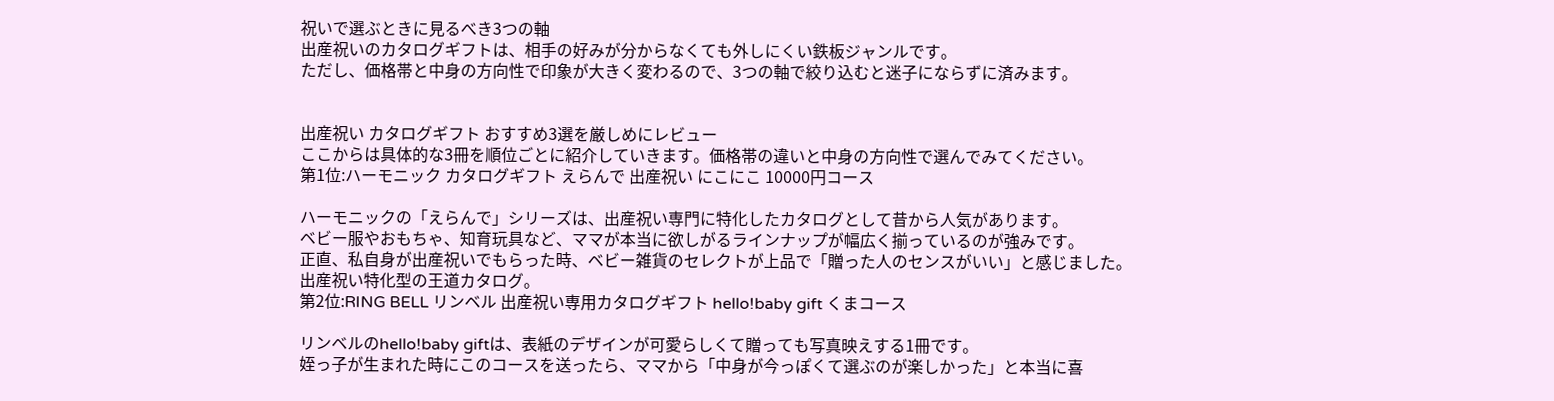祝いで選ぶときに見るべき3つの軸
出産祝いのカタログギフトは、相手の好みが分からなくても外しにくい鉄板ジャンルです。
ただし、価格帯と中身の方向性で印象が大きく変わるので、3つの軸で絞り込むと迷子にならずに済みます。


出産祝い カタログギフト おすすめ3選を厳しめにレビュー
ここからは具体的な3冊を順位ごとに紹介していきます。価格帯の違いと中身の方向性で選んでみてください。
第1位:ハーモニック カタログギフト えらんで 出産祝い にこにこ 10000円コース

ハーモニックの「えらんで」シリーズは、出産祝い専門に特化したカタログとして昔から人気があります。
ベビー服やおもちゃ、知育玩具など、ママが本当に欲しがるラインナップが幅広く揃っているのが強みです。
正直、私自身が出産祝いでもらった時、ベビー雑貨のセレクトが上品で「贈った人のセンスがいい」と感じました。
出産祝い特化型の王道カタログ。
第2位:RING BELL リンベル 出産祝い専用カタログギフト hello!baby gift くまコース

リンベルのhello!baby giftは、表紙のデザインが可愛らしくて贈っても写真映えする1冊です。
姪っ子が生まれた時にこのコースを送ったら、ママから「中身が今っぽくて選ぶのが楽しかった」と本当に喜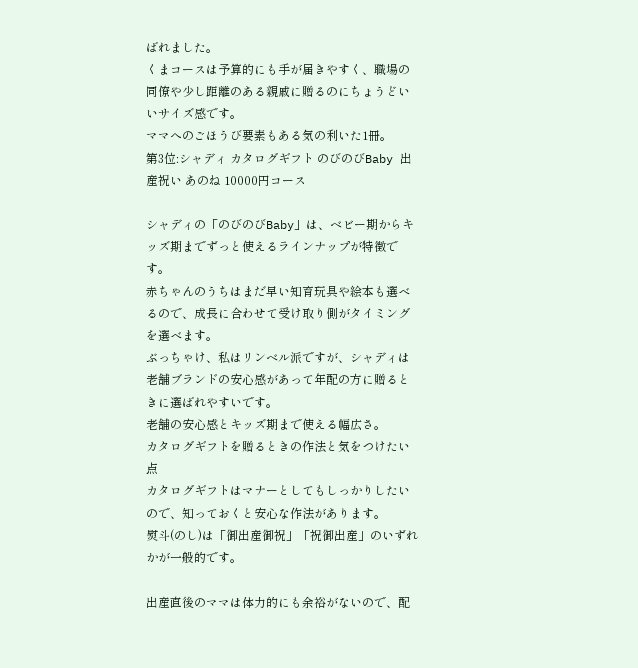ばれました。
くまコースは予算的にも手が届きやすく、職場の同僚や少し距離のある親戚に贈るのにちょうどいいサイズ感です。
ママへのごほうび要素もある気の利いた1冊。
第3位:シャディ カタログギフト のびのびBaby 出産祝い あのね 10000円コース

シャディの「のびのびBaby」は、ベビー期からキッズ期までずっと使えるラインナップが特徴です。
赤ちゃんのうちはまだ早い知育玩具や絵本も選べるので、成長に合わせて受け取り側がタイミングを選べます。
ぶっちゃけ、私はリンベル派ですが、シャディは老舗ブランドの安心感があって年配の方に贈るときに選ばれやすいです。
老舗の安心感とキッズ期まで使える幅広さ。
カタログギフトを贈るときの作法と気をつけたい点
カタログギフトはマナーとしてもしっかりしたいので、知っておくと安心な作法があります。
熨斗(のし)は「御出産御祝」「祝御出産」のいずれかが一般的です。

出産直後のママは体力的にも余裕がないので、配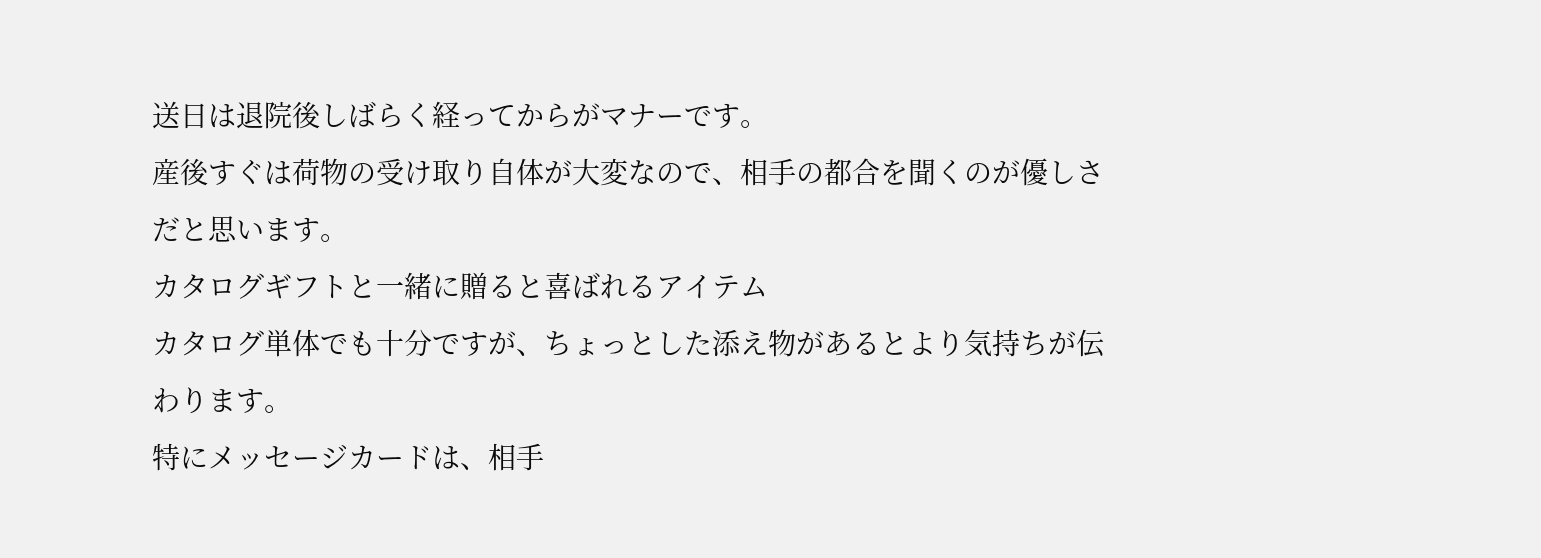送日は退院後しばらく経ってからがマナーです。
産後すぐは荷物の受け取り自体が大変なので、相手の都合を聞くのが優しさだと思います。
カタログギフトと一緒に贈ると喜ばれるアイテム
カタログ単体でも十分ですが、ちょっとした添え物があるとより気持ちが伝わります。
特にメッセージカードは、相手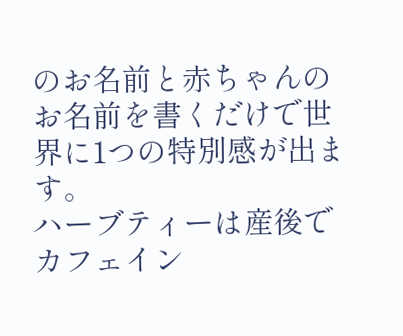のお名前と赤ちゃんのお名前を書くだけで世界に1つの特別感が出ます。
ハーブティーは産後でカフェイン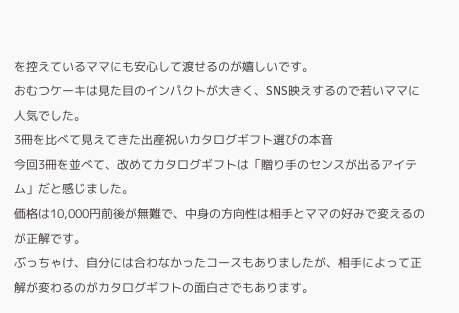を控えているママにも安心して渡せるのが嬉しいです。
おむつケーキは見た目のインパクトが大きく、SNS映えするので若いママに人気でした。
3冊を比べて見えてきた出産祝いカタログギフト選びの本音
今回3冊を並べて、改めてカタログギフトは「贈り手のセンスが出るアイテム」だと感じました。
価格は10,000円前後が無難で、中身の方向性は相手とママの好みで変えるのが正解です。
ぶっちゃけ、自分には合わなかったコースもありましたが、相手によって正解が変わるのがカタログギフトの面白さでもあります。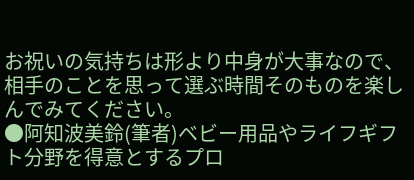お祝いの気持ちは形より中身が大事なので、相手のことを思って選ぶ時間そのものを楽しんでみてください。
●阿知波美鈴(筆者)ベビー用品やライフギフト分野を得意とするプロ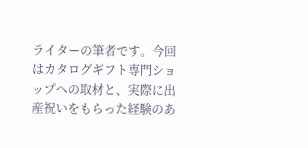ライターの筆者です。今回はカタログギフト専門ショップへの取材と、実際に出産祝いをもらった経験のあ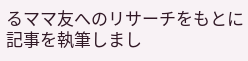るママ友へのリサーチをもとに記事を執筆しまし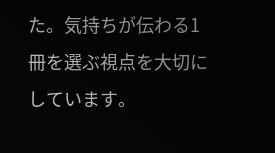た。気持ちが伝わる1冊を選ぶ視点を大切にしています。